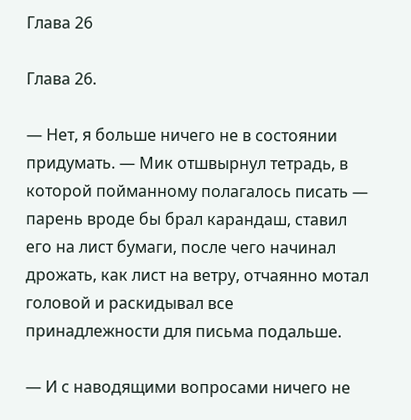Глава 26

Глава 26.

— Нет, я больше ничего не в состоянии придумать. — Мик отшвырнул тетрадь, в которой пойманному полагалось писать — парень вроде бы брал карандаш, ставил его на лист бумаги, после чего начинал дрожать, как лист на ветру, отчаянно мотал головой и раскидывал все принадлежности для письма подальше.

— И с наводящими вопросами ничего не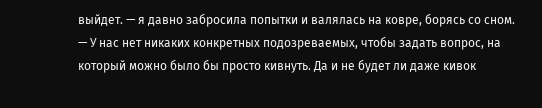выйдет. — я давно забросила попытки и валялась на ковре, борясь со сном. — У нас нет никаких конкретных подозреваемых, чтобы задать вопрос, на который можно было бы просто кивнуть. Да и не будет ли даже кивок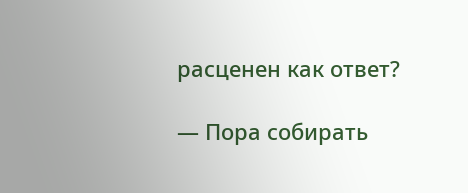расценен как ответ?

— Пора собирать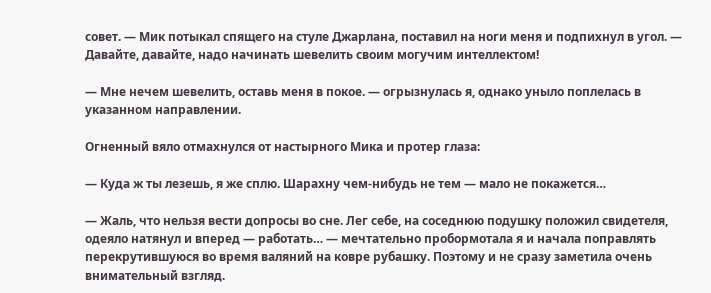совет. — Мик потыкал спящего на стуле Джарлана, поставил на ноги меня и подпихнул в угол. — Давайте, давайте, надо начинать шевелить своим могучим интеллектом!

— Мне нечем шевелить, оставь меня в покое. — огрызнулась я, однако уныло поплелась в указанном направлении.

Огненный вяло отмахнулся от настырного Мика и протер глаза:

— Куда ж ты лезешь, я же сплю. Шарахну чем-нибудь не тем — мало не покажется…

— Жаль, что нельзя вести допросы во сне. Лег себе, на соседнюю подушку положил свидетеля, одеяло натянул и вперед — работать… — мечтательно пробормотала я и начала поправлять перекрутившуюся во время валяний на ковре рубашку. Поэтому и не сразу заметила очень внимательный взгляд.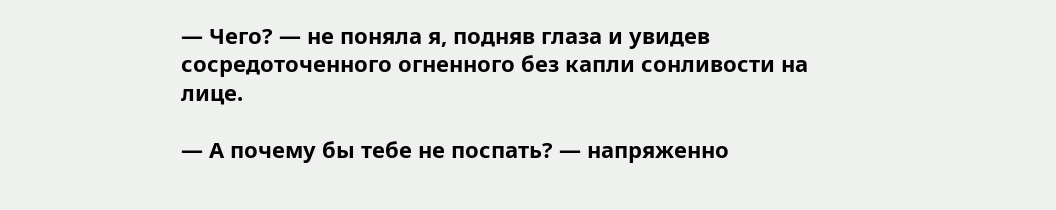— Чего? — не поняла я, подняв глаза и увидев сосредоточенного огненного без капли сонливости на лице.

— А почему бы тебе не поспать? — напряженно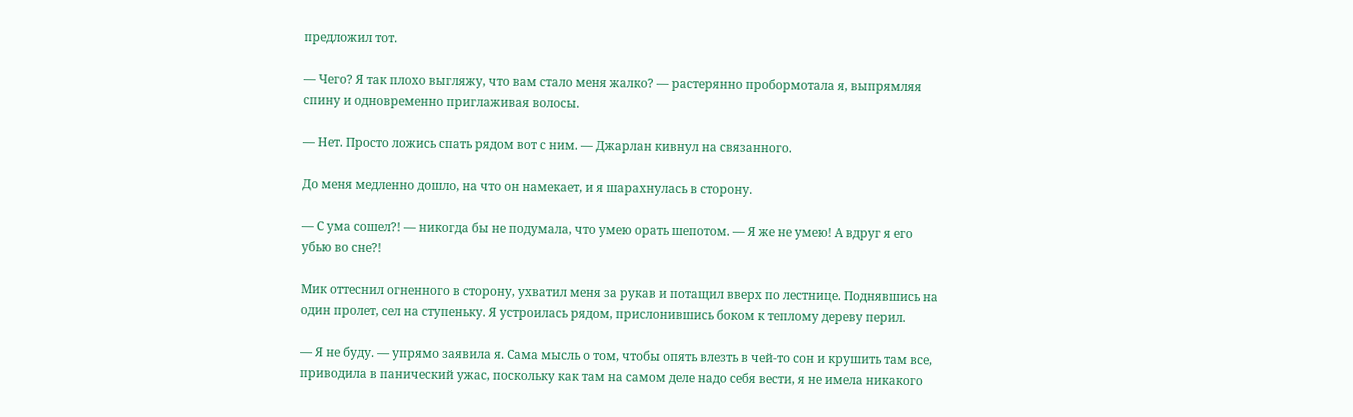предложил тот.

— Чего? Я так плохо выгляжу, что вам стало меня жалко? — растерянно пробормотала я, выпрямляя спину и одновременно приглаживая волосы.

— Нет. Просто ложись спать рядом вот с ним. — Джарлан кивнул на связанного.

До меня медленно дошло, на что он намекает, и я шарахнулась в сторону.

— С ума сошел?! — никогда бы не подумала, что умею орать шепотом. — Я же не умею! А вдруг я его убью во сне?!

Мик оттеснил огненного в сторону, ухватил меня за рукав и потащил вверх по лестнице. Поднявшись на один пролет, сел на ступеньку. Я устроилась рядом, прислонившись боком к теплому дереву перил.

— Я не буду. — упрямо заявила я. Сама мысль о том, чтобы опять влезть в чей-то сон и крушить там все, приводила в панический ужас, поскольку как там на самом деле надо себя вести, я не имела никакого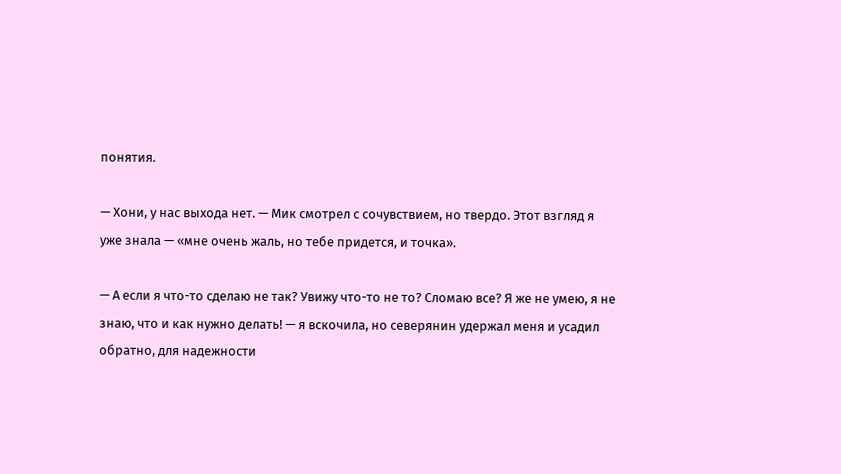понятия.

— Хони, у нас выхода нет. — Мик смотрел с сочувствием, но твердо. Этот взгляд я уже знала — «мне очень жаль, но тебе придется, и точка».

— А если я что-то сделаю не так? Увижу что-то не то? Сломаю все? Я же не умею, я не знаю, что и как нужно делать! — я вскочила, но северянин удержал меня и усадил обратно, для надежности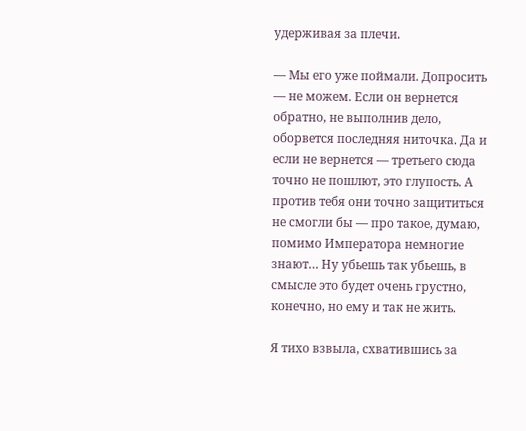удерживая за плечи.

— Мы его уже поймали. Допросить — не можем. Если он вернется обратно, не выполнив дело, оборвется последняя ниточка. Да и если не вернется — третьего сюда точно не пошлют, это глупость. А против тебя они точно защититься не смогли бы — про такое, думаю, помимо Императора немногие знают… Ну убьешь так убьешь, в смысле это будет очень грустно, конечно, но ему и так не жить.

Я тихо взвыла, схватившись за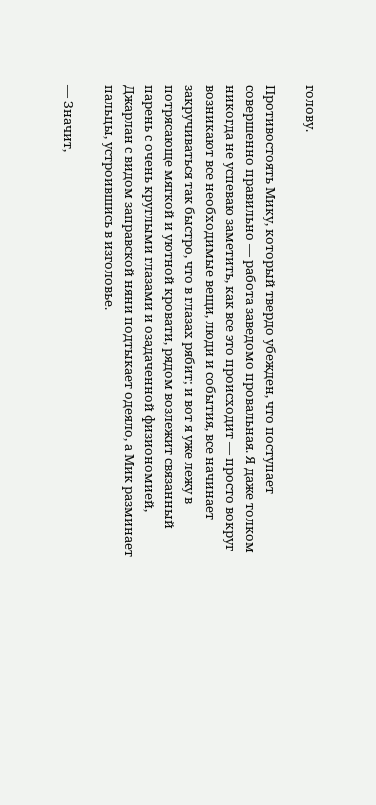голову.

Противостоять Мику, который твердо убежден, что поступает совершенно правильно — работа заведомо провальная. Я даже толком никогда не успеваю заметить, как все это происходит — просто вокруг возникают все необходимые вещи, люди и события, все начинает закручиваться так быстро, что в глазах рябит; и вот я уже лежу в потрясающе мягкой и уютной кровати, рядом возлежит связанный парень с очень круглыми глазами и озадаченной физиономией, Джарлан с видом заправской няни подтыкает одеяло, а Мик разминает пальцы, устроившись в изголовье.

— Значит,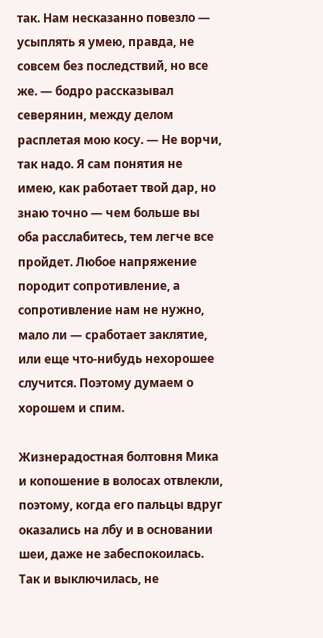так. Нам несказанно повезло — усыплять я умею, правда, не совсем без последствий, но все же. — бодро рассказывал северянин, между делом расплетая мою косу. — Не ворчи, так надо. Я сам понятия не имею, как работает твой дар, но знаю точно — чем больше вы оба расслабитесь, тем легче все пройдет. Любое напряжение породит сопротивление, а сопротивление нам не нужно, мало ли — сработает заклятие, или еще что-нибудь нехорошее случится. Поэтому думаем о хорошем и спим.

Жизнерадостная болтовня Мика и копошение в волосах отвлекли, поэтому, когда его пальцы вдруг оказались на лбу и в основании шеи, даже не забеспокоилась. Так и выключилась, не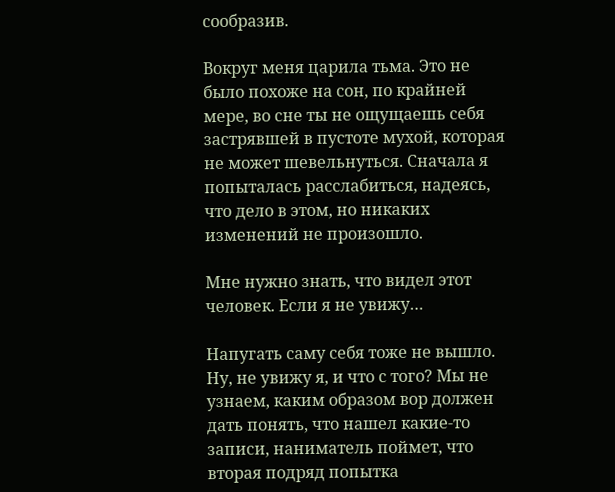сообразив.

Вокруг меня царила тьма. Это не было похоже на сон, по крайней мере, во сне ты не ощущаешь себя застрявшей в пустоте мухой, которая не может шевельнуться. Сначала я попыталась расслабиться, надеясь, что дело в этом, но никаких изменений не произошло.

Мне нужно знать, что видел этот человек. Если я не увижу…

Напугать саму себя тоже не вышло. Ну, не увижу я, и что с того? Мы не узнаем, каким образом вор должен дать понять, что нашел какие-то записи, наниматель поймет, что вторая подряд попытка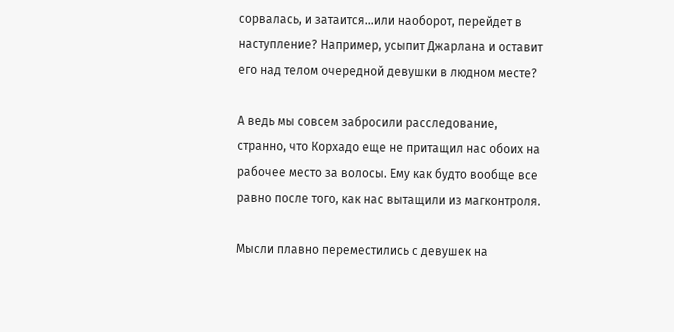сорвалась, и затаится…или наоборот, перейдет в наступление? Например, усыпит Джарлана и оставит его над телом очередной девушки в людном месте?

А ведь мы совсем забросили расследование, странно, что Корхадо еще не притащил нас обоих на рабочее место за волосы. Ему как будто вообще все равно после того, как нас вытащили из магконтроля.

Мысли плавно переместились с девушек на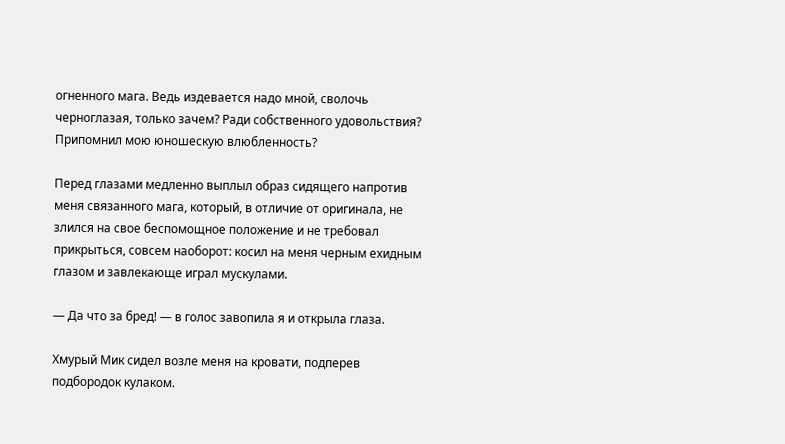огненного мага. Ведь издевается надо мной, сволочь черноглазая, только зачем? Ради собственного удовольствия? Припомнил мою юношескую влюбленность?

Перед глазами медленно выплыл образ сидящего напротив меня связанного мага, который, в отличие от оригинала, не злился на свое беспомощное положение и не требовал прикрыться, совсем наоборот: косил на меня черным ехидным глазом и завлекающе играл мускулами.

— Да что за бред! — в голос завопила я и открыла глаза.

Хмурый Мик сидел возле меня на кровати, подперев подбородок кулаком.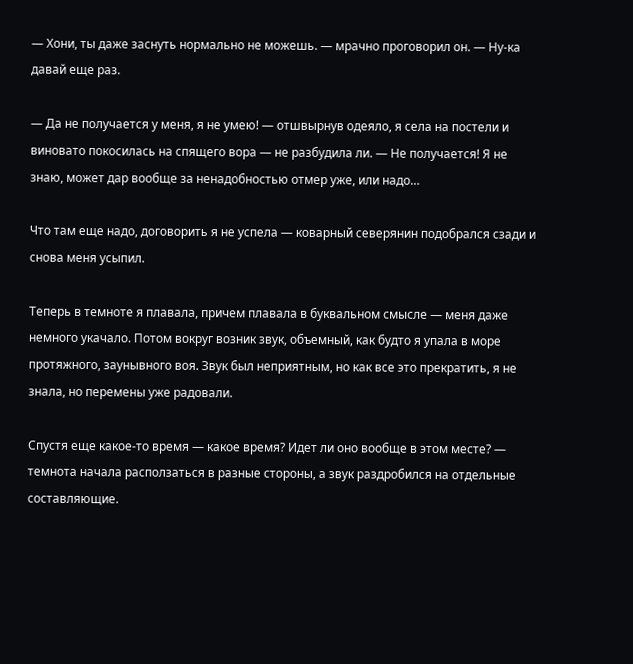— Хони, ты даже заснуть нормально не можешь. — мрачно проговорил он. — Ну-ка давай еще раз.

— Да не получается у меня, я не умею! — отшвырнув одеяло, я села на постели и виновато покосилась на спящего вора — не разбудила ли. — Не получается! Я не знаю, может дар вообще за ненадобностью отмер уже, или надо…

Что там еще надо, договорить я не успела — коварный северянин подобрался сзади и снова меня усыпил.

Теперь в темноте я плавала, причем плавала в буквальном смысле — меня даже немного укачало. Потом вокруг возник звук, объемный, как будто я упала в море протяжного, заунывного воя. Звук был неприятным, но как все это прекратить, я не знала, но перемены уже радовали.

Спустя еще какое-то время — какое время? Идет ли оно вообще в этом месте? — темнота начала расползаться в разные стороны, а звук раздробился на отдельные составляющие.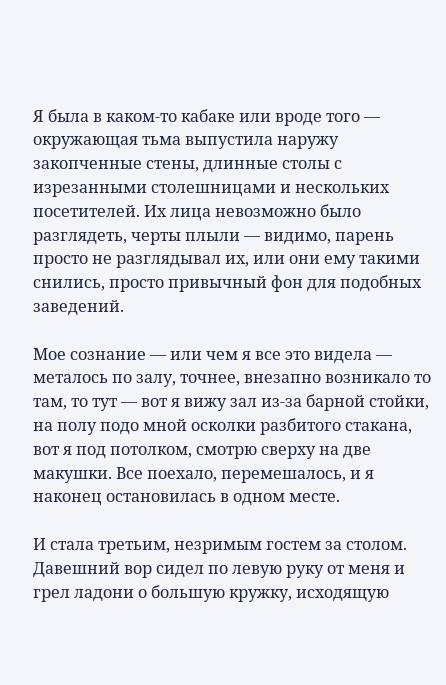Я была в каком-то кабаке или вроде того — окружающая тьма выпустила наружу закопченные стены, длинные столы с изрезанными столешницами и нескольких посетителей. Их лица невозможно было разглядеть, черты плыли — видимо, парень просто не разглядывал их, или они ему такими снились, просто привычный фон для подобных заведений.

Мое сознание — или чем я все это видела — металось по залу, точнее, внезапно возникало то там, то тут — вот я вижу зал из-за барной стойки, на полу подо мной осколки разбитого стакана, вот я под потолком, смотрю сверху на две макушки. Все поехало, перемешалось, и я наконец остановилась в одном месте.

И стала третьим, незримым гостем за столом. Давешний вор сидел по левую руку от меня и грел ладони о большую кружку, исходящую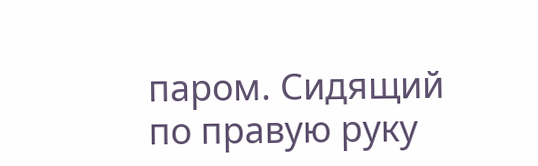паром. Сидящий по правую руку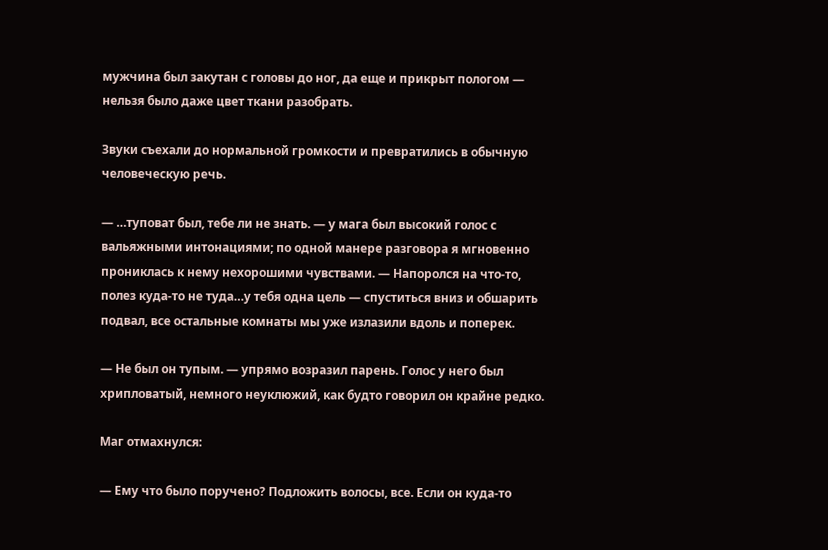мужчина был закутан с головы до ног, да еще и прикрыт пологом — нельзя было даже цвет ткани разобрать.

Звуки съехали до нормальной громкости и превратились в обычную человеческую речь.

— …туповат был, тебе ли не знать. — у мага был высокий голос с вальяжными интонациями; по одной манере разговора я мгновенно прониклась к нему нехорошими чувствами. — Напоролся на что-то, полез куда-то не туда…у тебя одна цель — спуститься вниз и обшарить подвал, все остальные комнаты мы уже излазили вдоль и поперек.

— Не был он тупым. — упрямо возразил парень. Голос у него был хрипловатый, немного неуклюжий, как будто говорил он крайне редко.

Маг отмахнулся:

— Ему что было поручено? Подложить волосы, все. Если он куда-то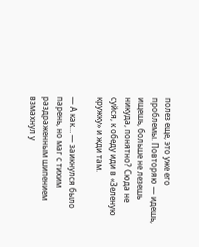полез еще, это уже его проблемы. Повторяю — идешь, ищешь, больше не лезешь никуда, понятно? Сюда не суйся, к обеду иди в «Зеленую кружку» и жди там.

— А как… — заикнулся было парень, но маг с тихим раздраженным шипением взмахнул у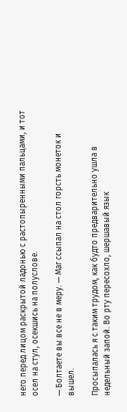него перед лицом раскрытой ладонью с растопыренными пальцами, и тот осел на стул, осекшись на полуслове.

— Болтаете вы все не в меру. — Маг ссыпал на стол горсть монеток и вышел.

Просыпалась я с таким трудом, как будто предварительно ушла в недельный запой. Во рту пересохло, шершавый язык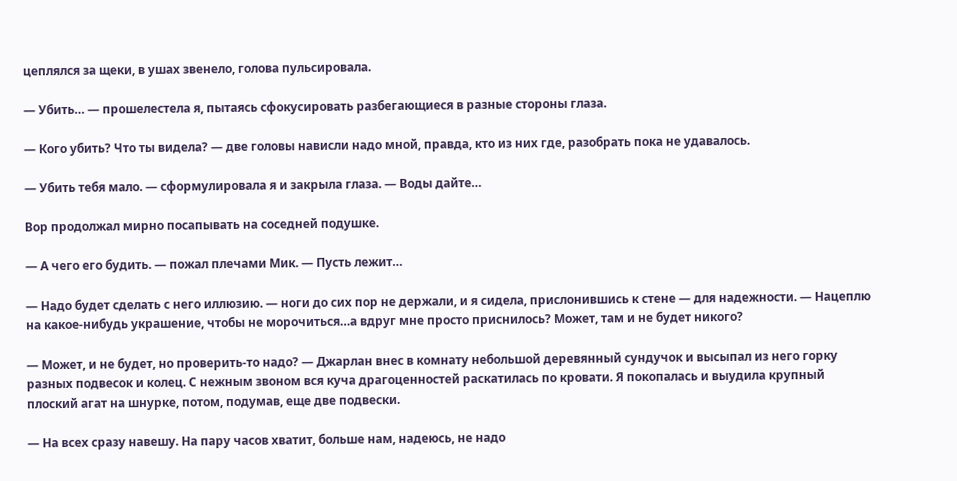цеплялся за щеки, в ушах звенело, голова пульсировала.

— Убить… — прошелестела я, пытаясь сфокусировать разбегающиеся в разные стороны глаза.

— Кого убить? Что ты видела? — две головы нависли надо мной, правда, кто из них где, разобрать пока не удавалось.

— Убить тебя мало. — сформулировала я и закрыла глаза. — Воды дайте…

Вор продолжал мирно посапывать на соседней подушке.

— А чего его будить. — пожал плечами Мик. — Пусть лежит…

— Надо будет сделать с него иллюзию. — ноги до сих пор не держали, и я сидела, прислонившись к стене — для надежности. — Нацеплю на какое-нибудь украшение, чтобы не морочиться…а вдруг мне просто приснилось? Может, там и не будет никого?

— Может, и не будет, но проверить-то надо? — Джарлан внес в комнату небольшой деревянный сундучок и высыпал из него горку разных подвесок и колец. С нежным звоном вся куча драгоценностей раскатилась по кровати. Я покопалась и выудила крупный плоский агат на шнурке, потом, подумав, еще две подвески.

— На всех сразу навешу. На пару часов хватит, больше нам, надеюсь, не надо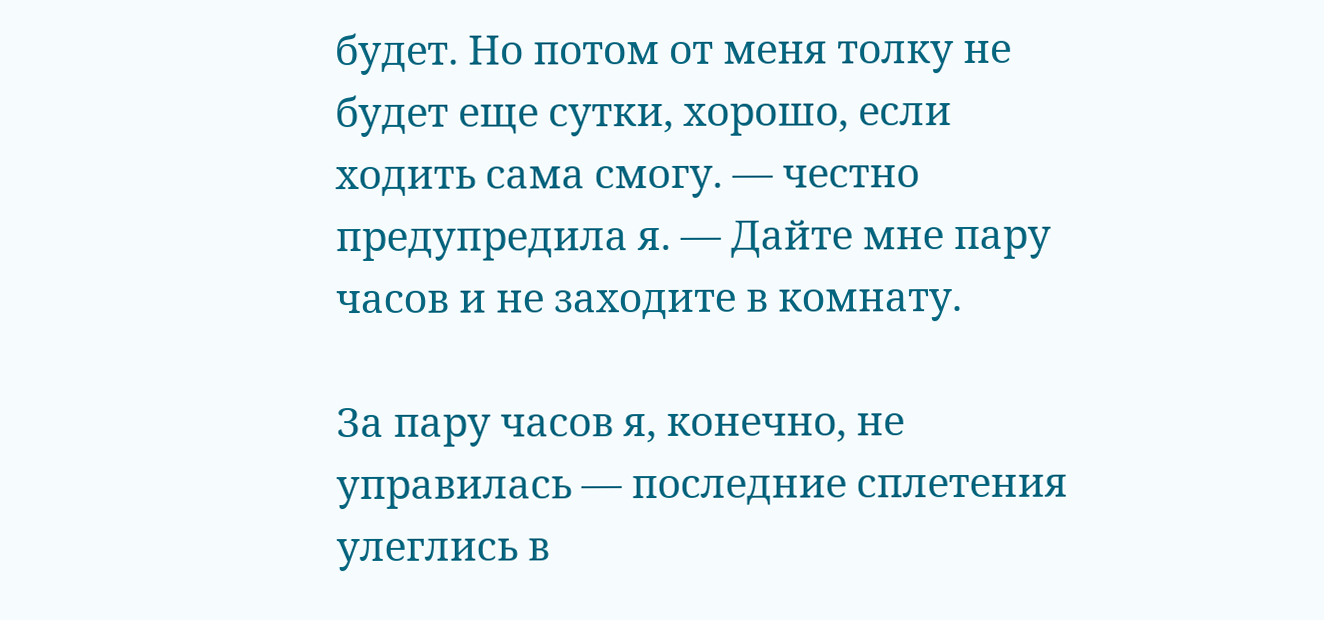будет. Но потом от меня толку не будет еще сутки, хорошо, если ходить сама смогу. — честно предупредила я. — Дайте мне пару часов и не заходите в комнату.

За пару часов я, конечно, не управилась — последние сплетения улеглись в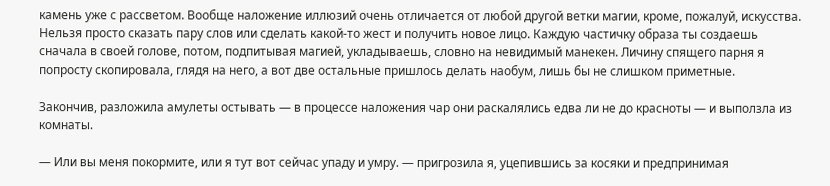камень уже с рассветом. Вообще наложение иллюзий очень отличается от любой другой ветки магии, кроме, пожалуй, искусства. Нельзя просто сказать пару слов или сделать какой-то жест и получить новое лицо. Каждую частичку образа ты создаешь сначала в своей голове, потом, подпитывая магией, укладываешь, словно на невидимый манекен. Личину спящего парня я попросту скопировала, глядя на него, а вот две остальные пришлось делать наобум, лишь бы не слишком приметные.

Закончив, разложила амулеты остывать — в процессе наложения чар они раскалялись едва ли не до красноты — и выползла из комнаты.

— Или вы меня покормите, или я тут вот сейчас упаду и умру. — пригрозила я, уцепившись за косяки и предпринимая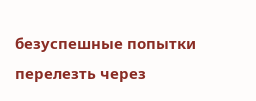безуспешные попытки перелезть через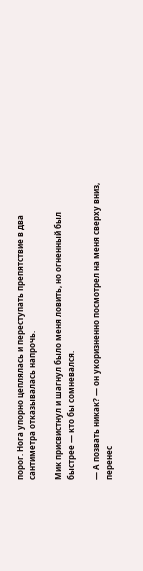порог. Нога упорно цеплялась и переступать препятствие в два сантиметра отказывалась напрочь.

Мик присвистнул и шагнул было меня ловить, но огненный был быстрее — кто бы сомневался.

— А позвать никак? — он укоризненно посмотрел на меня сверху вниз, перенес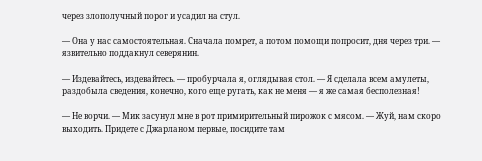через злополучный порог и усадил на стул.

— Она у нас самостоятельная. Сначала помрет, а потом помощи попросит, дня через три. — язвительно поддакнул северянин.

— Издевайтесь, издевайтесь. — пробурчала я, оглядывая стол. — Я сделала всем амулеты, раздобыла сведения, конечно, кого еще ругать, как не меня — я же самая бесполезная!

— Не ворчи. — Мик засунул мне в рот примирительный пирожок с мясом. — Жуй, нам скоро выходить. Придете с Джарланом первые, посидите там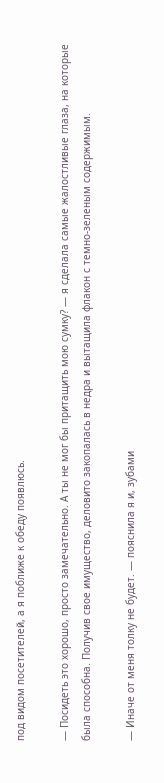под видом посетителей, а я поближе к обеду появлюсь.

— Посидеть это хорошо, просто замечательно. А ты не мог бы притащить мою сумку? — я сделала самые жалостливые глаза, на которые была способна. Получив свое имущество, деловито закопалась в недра и вытащила флакон с темно-зеленым содержимым.

— Иначе от меня толку не будет. — пояснила я и, зубами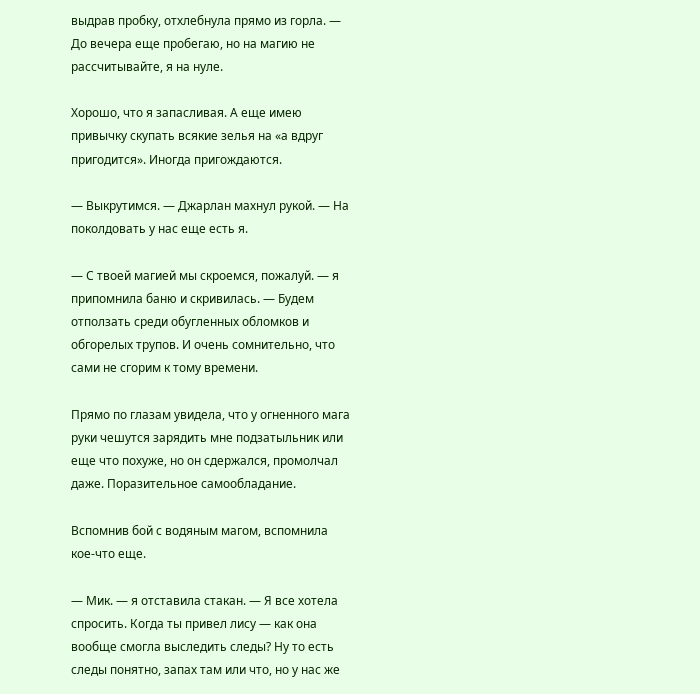выдрав пробку, отхлебнула прямо из горла. — До вечера еще пробегаю, но на магию не рассчитывайте, я на нуле.

Хорошо, что я запасливая. А еще имею привычку скупать всякие зелья на «а вдруг пригодится». Иногда пригождаются.

— Выкрутимся. — Джарлан махнул рукой. — На поколдовать у нас еще есть я.

— С твоей магией мы скроемся, пожалуй. — я припомнила баню и скривилась. — Будем отползать среди обугленных обломков и обгорелых трупов. И очень сомнительно, что сами не сгорим к тому времени.

Прямо по глазам увидела, что у огненного мага руки чешутся зарядить мне подзатыльник или еще что похуже, но он сдержался, промолчал даже. Поразительное самообладание.

Вспомнив бой с водяным магом, вспомнила кое-что еще.

— Мик. — я отставила стакан. — Я все хотела спросить. Когда ты привел лису — как она вообще смогла выследить следы? Ну то есть следы понятно, запах там или что, но у нас же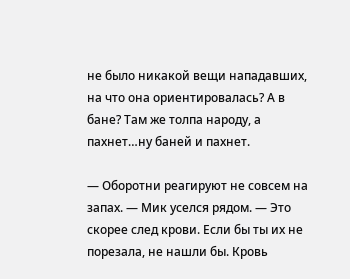не было никакой вещи нападавших, на что она ориентировалась? А в бане? Там же толпа народу, а пахнет…ну баней и пахнет.

— Оборотни реагируют не совсем на запах. — Мик уселся рядом. — Это скорее след крови. Если бы ты их не порезала, не нашли бы. Кровь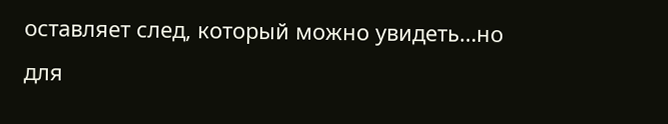оставляет след, который можно увидеть…но для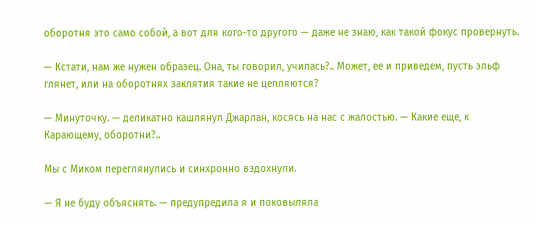оборотня это само собой, а вот для кого-то другого — даже не знаю, как такой фокус провернуть.

— Кстати, нам же нужен образец. Она, ты говорил, училась?.. Может, ее и приведем, пусть эльф глянет, или на оборотнях заклятия такие не цепляются?

— Минуточку. — деликатно кашлянул Джарлан, косясь на нас с жалостью. — Какие еще, к Карающему, оборотни?..

Мы с Миком переглянулись и синхронно вздохнули.

— Я не буду объяснять. — предупредила я и поковыляла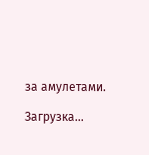за амулетами.

Загрузка...